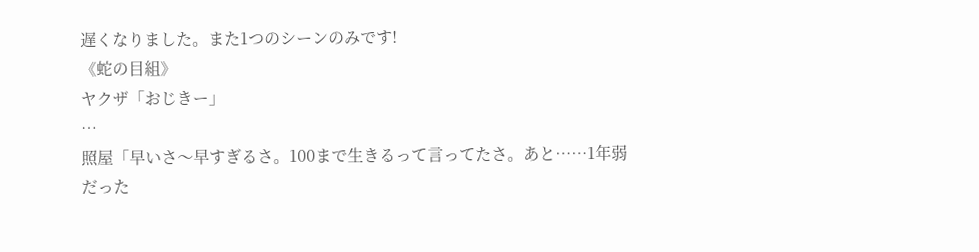遅くなりました。また1つのシーンのみです!
《蛇の目組》
ヤクザ「おじきー」
…
照屋「早いさ〜早すぎるさ。100まで生きるって言ってたさ。あと……1年弱だった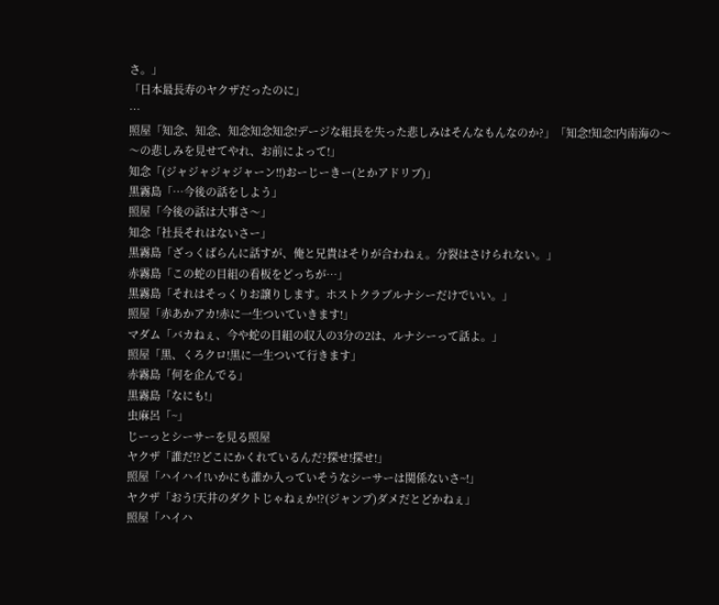さ。」
「日本最長寿のヤクザだったのに」
…
照屋「知念、知念、知念知念知念!デージな組長を失った悲しみはそんなもんなのか?」「知念!知念!内南海の〜〜の悲しみを見せてやれ、お前によって!」
知念「(ジャジャジャジャーン!!)おーじーきー(とかアドリブ)」
黒霧島「…今後の話をしよう」
照屋「今後の話は大事さ〜」
知念「社長それはないさー」
黒霧島「ざっくばらんに話すが、俺と兄貴はそりが合わねぇ。分裂はさけられない。」
赤霧島「この蛇の目組の看板をどっちが…」
黒霧島「それはそっくりお譲りします。ホストクラブルナシーだけでいい。」
照屋「赤あかアカ!赤に一生ついていきます!」
マダム「バカねぇ、今や蛇の目組の収入の3分の2は、ルナシーって話よ。」
照屋「黒、くろクロ!黒に一生ついて行きます」
赤霧島「何を企んでる」
黒霧島「なにも!」
虫麻呂「~」
じーっとシーサーを見る照屋
ヤクザ「誰だ!?どこにかくれているんだ?探せ!探せ!」
照屋「ハイハイ!いかにも誰か入っていそうなシーサーは関係ないさ~!」
ヤクザ「おう!天井のダクトじゃねぇか!?(ジャンプ)ダメだとどかねぇ」
照屋「ハイハ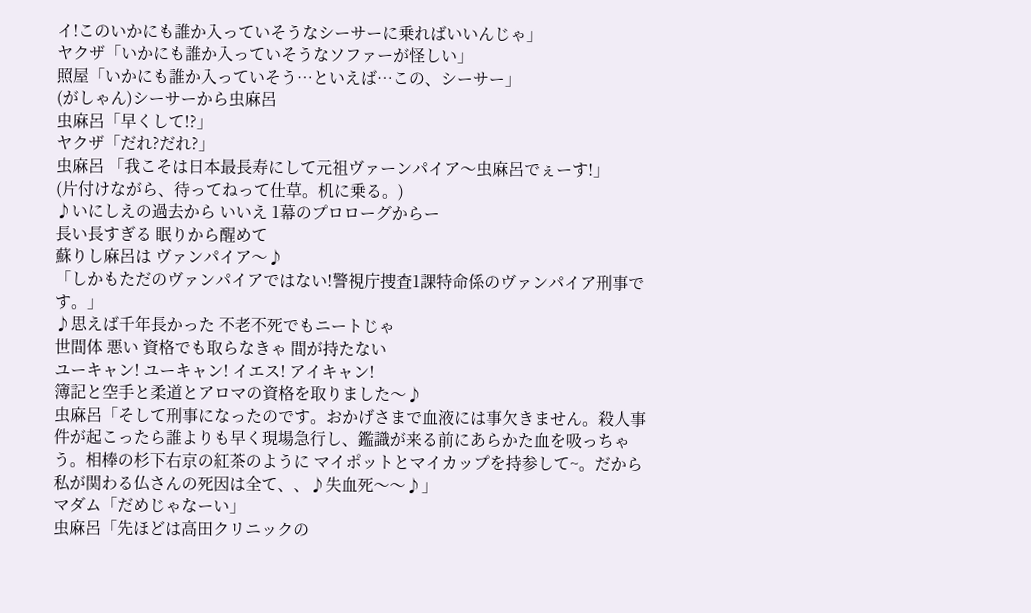イ!このいかにも誰か入っていそうなシーサーに乗ればいいんじゃ」
ヤクザ「いかにも誰か入っていそうなソファーが怪しい」
照屋「いかにも誰か入っていそう…といえば…この、シーサー」
(がしゃん)シーサーから虫麻呂
虫麻呂「早くして!?」
ヤクザ「だれ?だれ?」
虫麻呂 「我こそは日本最長寿にして元祖ヴァーンパイア〜虫麻呂でぇーす!」
(片付けながら、待ってねって仕草。机に乗る。)
♪いにしえの過去から いいえ 1幕のプロローグからー
長い長すぎる 眠りから醒めて
蘇りし麻呂は ヴァンパイア〜♪
「しかもただのヴァンパイアではない!警視庁捜査1課特命係のヴァンパイア刑事です。」
♪思えば千年長かった 不老不死でもニートじゃ
世間体 悪い 資格でも取らなきゃ 間が持たない
ユーキャン! ユーキャン! イエス! アイキャン!
簿記と空手と柔道とアロマの資格を取りました〜♪
虫麻呂「そして刑事になったのです。おかげさまで血液には事欠きません。殺人事件が起こったら誰よりも早く現場急行し、鑑識が来る前にあらかた血を吸っちゃう。相棒の杉下右京の紅茶のように マイポットとマイカップを持参して~。だから私が関わる仏さんの死因は全て、、♪失血死〜〜♪」
マダム「だめじゃなーい」
虫麻呂「先ほどは高田クリニックの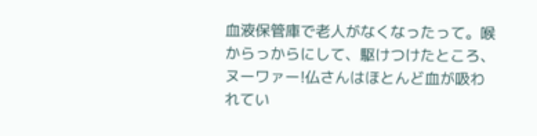血液保管庫で老人がなくなったって。喉からっからにして、駆けつけたところ、ヌーワァー!仏さんはほとんど血が吸われてい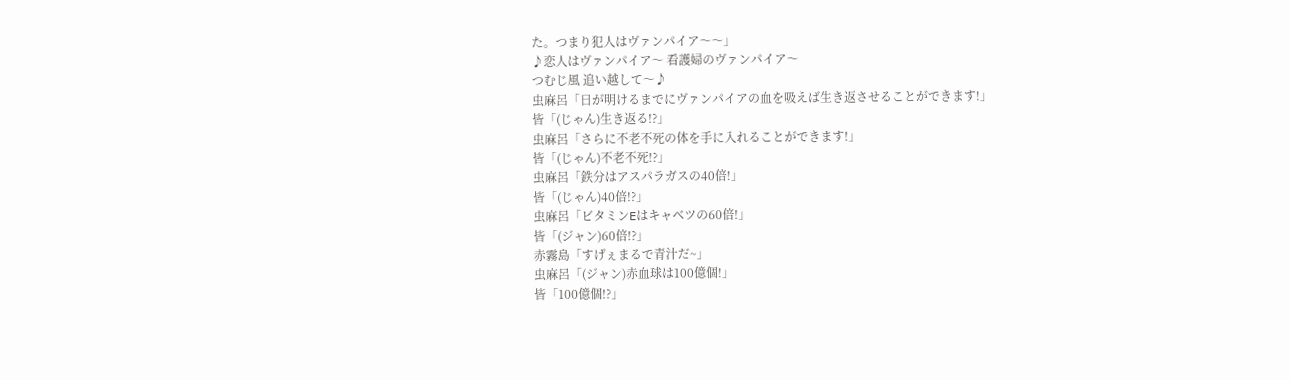た。つまり犯人はヴァンパイア〜〜」
♪恋人はヴァンパイア〜 看護婦のヴァンパイア〜
つむじ風 追い越して〜♪
虫麻呂「日が明けるまでにヴァンパイアの血を吸えば生き返させることができます!」
皆「(じゃん)生き返る!?」
虫麻呂「さらに不老不死の体を手に入れることができます!」
皆「(じゃん)不老不死!?」
虫麻呂「鉄分はアスパラガスの40倍!」
皆「(じゃん)40倍!?」
虫麻呂「ビタミンEはキャベツの60倍!」
皆「(ジャン)60倍!?」
赤霧島「すげぇまるで青汁だ~」
虫麻呂「(ジャン)赤血球は100億個!」
皆「100億個!?」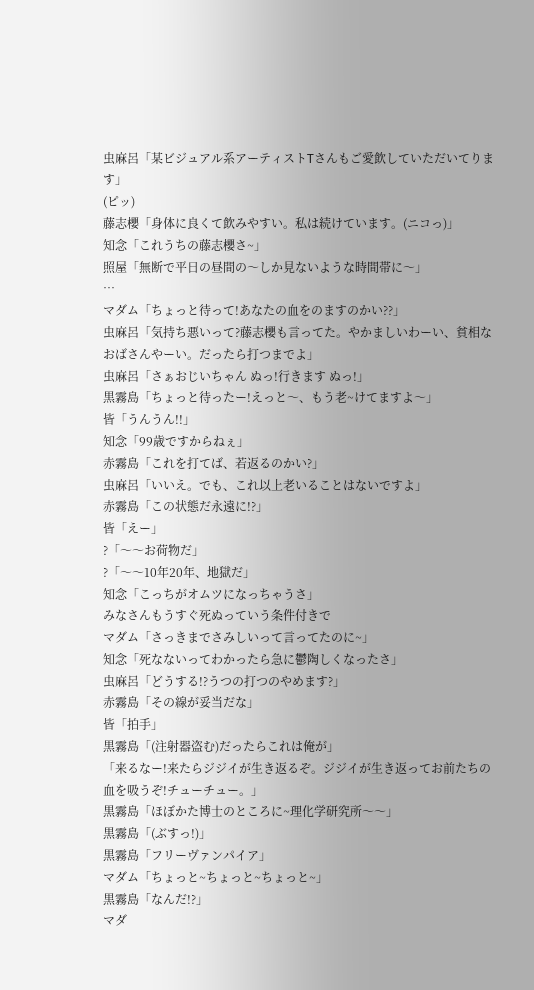虫麻呂「某ビジュアル系アーティストTさんもご愛飲していただいてります」
(ピッ)
藤志櫻「身体に良くて飲みやすい。私は続けています。(ニコっ)」
知念「これうちの藤志櫻さ~」
照屋「無断で平日の昼間の〜しか見ないような時間帯に〜」
…
マダム「ちょっと待って!あなたの血をのますのかい??」
虫麻呂「気持ち悪いって?藤志櫻も言ってた。やかましいわーい、貧相なおばさんやーい。だったら打つまでよ」
虫麻呂「さぁおじいちゃん ぬっ!行きます ぬっ!」
黒霧島「ちょっと待ったー!えっと〜、もう老~けてますよ〜」
皆「うんうん!!」
知念「99歳ですからねぇ」
赤霧島「これを打てば、若返るのかい?」
虫麻呂「いいえ。でも、これ以上老いることはないですよ」
赤霧島「この状態だ永遠に!?」
皆「えー」
?「〜〜お荷物だ」
?「〜〜10年20年、地獄だ」
知念「こっちがオムツになっちゃうさ」
みなさんもうすぐ死ぬっていう条件付きで
マダム「さっきまでさみしいって言ってたのに~」
知念「死なないってわかったら急に鬱陶しくなったさ」
虫麻呂「どうする!?うつの打つのやめます?」
赤霧島「その線が妥当だな」
皆「拍手」
黒霧島「(注射器盗む)だったらこれは俺が」
「来るなー!来たらジジイが生き返るぞ。ジジイが生き返ってお前たちの血を吸うぞ!チューチュー。」
黒霧島「ほぼかた博士のところに~理化学研究所〜〜」
黒霧島「(ぶすっ!)」
黒霧島「フリーヴァンパイア」
マダム「ちょっと~ちょっと~ちょっと~」
黒霧島「なんだ!?」
マダ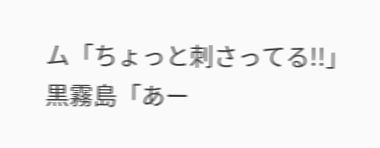ム「ちょっと刺さってる!!」
黒霧島「あー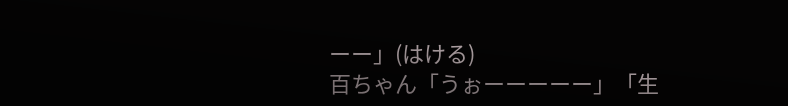ーー」(はける)
百ちゃん「うぉーーーーー」「生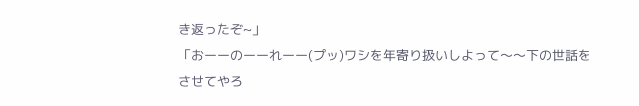き返ったぞ~」
「おーーのーーれーー(プッ)ワシを年寄り扱いしよって〜〜下の世話をさせてやろ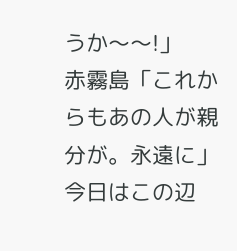うか〜〜!」
赤霧島「これからもあの人が親分が。永遠に」
今日はこの辺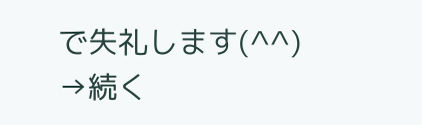で失礼します(^^)
→続く